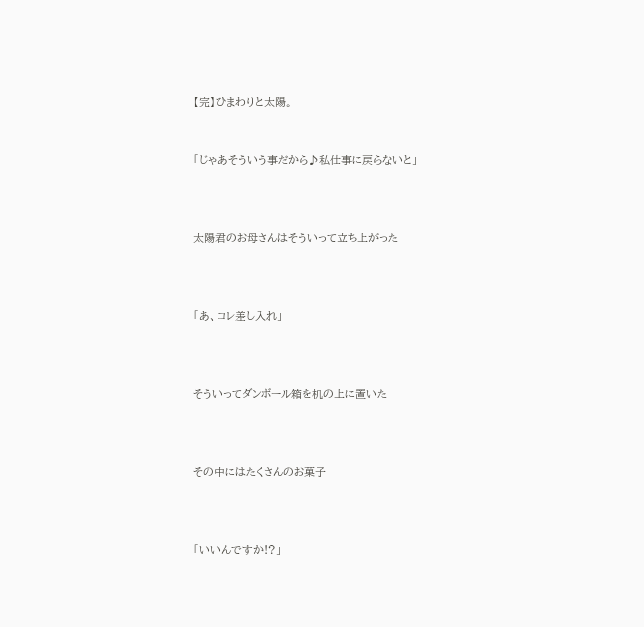【完】ひまわりと太陽。


「じゃあそういう事だから♪私仕事に戻らないと」



太陽君のお母さんはそういって立ち上がった



「あ、コレ差し入れ」



そういってダンボール箱を机の上に置いた



その中にはたくさんのお菓子



「いいんですか!?」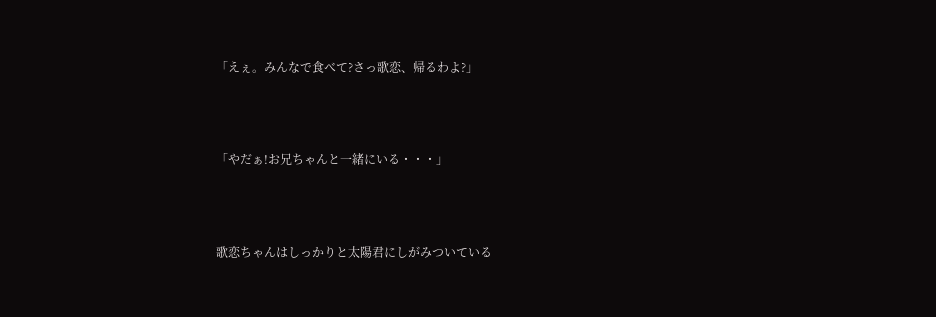「えぇ。みんなで食べて?さっ歌恋、帰るわよ?」



「やだぁ!お兄ちゃんと一緒にいる・・・」



歌恋ちゃんはしっかりと太陽君にしがみついている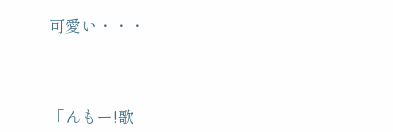可愛い・・・



「んもー!歌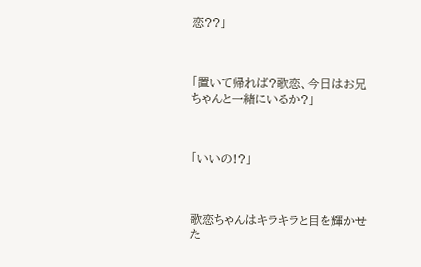恋??」



「置いて帰れば?歌恋、今日はお兄ちゃんと一緒にいるか?」



「いいの!?」



歌恋ちゃんはキラキラと目を輝かせた